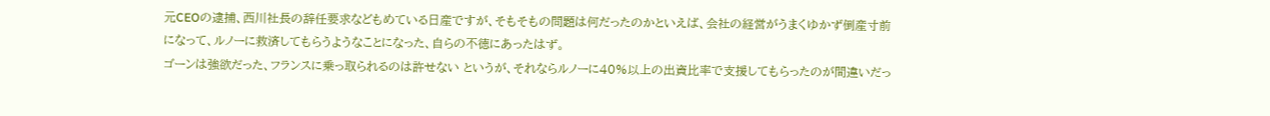元CEOの逮捕、西川社長の辞任要求などもめている日産ですが、そもそもの問題は何だったのかといえば、会社の経営がうまくゆかず倒産寸前になって、ルノーに救済してもらうようなことになった、自らの不徳にあったはず。
ゴーンは強欲だった、フランスに乗っ取られるのは許せない というが、それならルノーに40%以上の出資比率で支援してもらったのが間違いだっ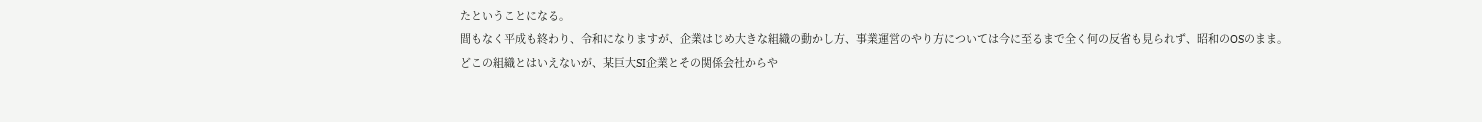たということになる。
間もなく平成も終わり、令和になりますが、企業はじめ大きな組織の動かし方、事業運営のやり方については今に至るまで全く何の反省も見られず、昭和のOSのまま。
どこの組織とはいえないが、某巨大SI企業とその関係会社からや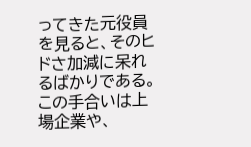ってきた元役員を見ると、そのヒドさ加減に呆れるばかりである。
この手合いは上場企業や、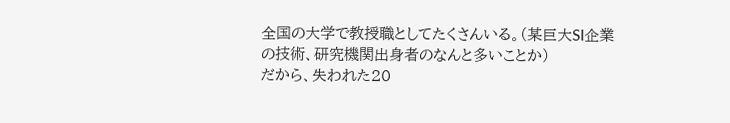全国の大学で教授職としてたくさんいる。(某巨大SI企業の技術、研究機関出身者のなんと多いことか)
だから、失われた20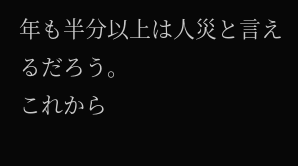年も半分以上は人災と言えるだろう。
これから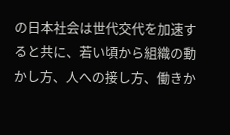の日本社会は世代交代を加速すると共に、若い頃から組織の動かし方、人への接し方、働きか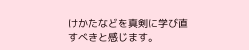けかたなどを真剣に学び直すべきと感じます。